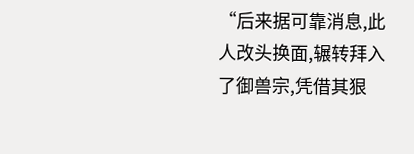“后来据可靠消息,此人改头换面,辗转拜入了御兽宗,凭借其狠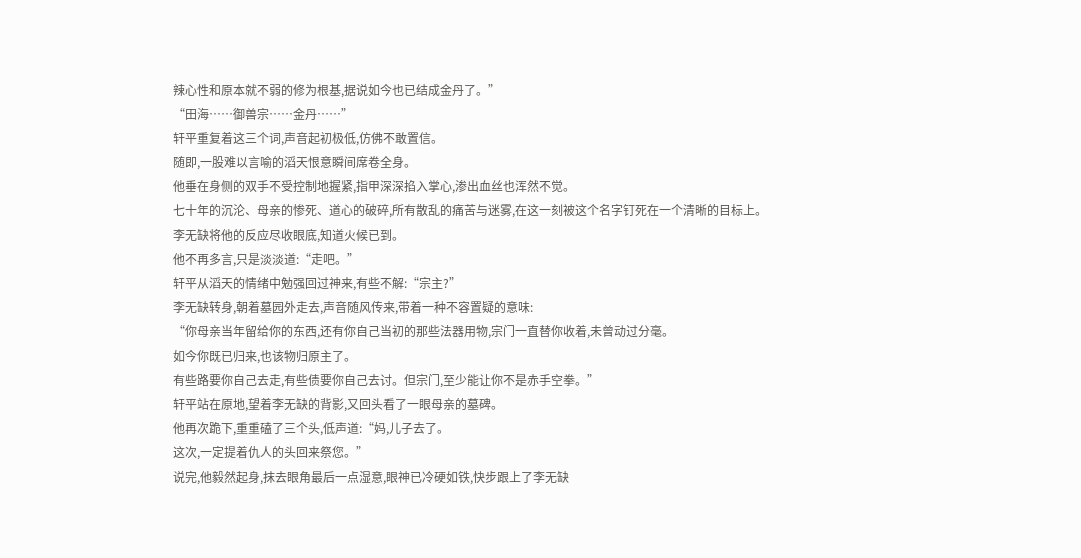辣心性和原本就不弱的修为根基,据说如今也已结成金丹了。”
“田海……御兽宗……金丹……”
轩平重复着这三个词,声音起初极低,仿佛不敢置信。
随即,一股难以言喻的滔天恨意瞬间席卷全身。
他垂在身侧的双手不受控制地握紧,指甲深深掐入掌心,渗出血丝也浑然不觉。
七十年的沉沦、母亲的惨死、道心的破碎,所有散乱的痛苦与迷雾,在这一刻被这个名字钉死在一个清晰的目标上。
李无缺将他的反应尽收眼底,知道火候已到。
他不再多言,只是淡淡道:“走吧。”
轩平从滔天的情绪中勉强回过神来,有些不解:“宗主?”
李无缺转身,朝着墓园外走去,声音随风传来,带着一种不容置疑的意味:
“你母亲当年留给你的东西,还有你自己当初的那些法器用物,宗门一直替你收着,未曾动过分毫。
如今你既已归来,也该物归原主了。
有些路要你自己去走,有些债要你自己去讨。但宗门,至少能让你不是赤手空拳。”
轩平站在原地,望着李无缺的背影,又回头看了一眼母亲的墓碑。
他再次跪下,重重磕了三个头,低声道:“妈,儿子去了。
这次,一定提着仇人的头回来祭您。”
说完,他毅然起身,抹去眼角最后一点湿意,眼神已冷硬如铁,快步跟上了李无缺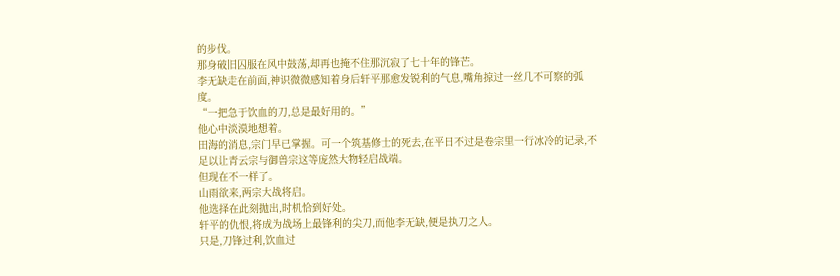的步伐。
那身破旧囚服在风中鼓荡,却再也掩不住那沉寂了七十年的锋芒。
李无缺走在前面,神识微微感知着身后轩平那愈发锐利的气息,嘴角掠过一丝几不可察的弧度。
“一把急于饮血的刀,总是最好用的。”
他心中淡漠地想着。
田海的消息,宗门早已掌握。可一个筑基修士的死去,在平日不过是卷宗里一行冰冷的记录,不足以让青云宗与御兽宗这等庞然大物轻启战端。
但现在不一样了。
山雨欲来,两宗大战将启。
他选择在此刻抛出,时机恰到好处。
轩平的仇恨,将成为战场上最锋利的尖刀,而他李无缺,便是执刀之人。
只是,刀锋过利,饮血过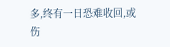多,终有一日恐难收回,或伤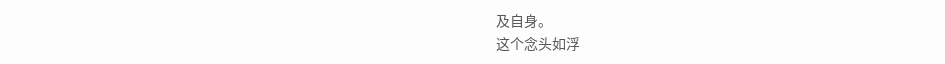及自身。
这个念头如浮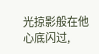光掠影般在他心底闪过,